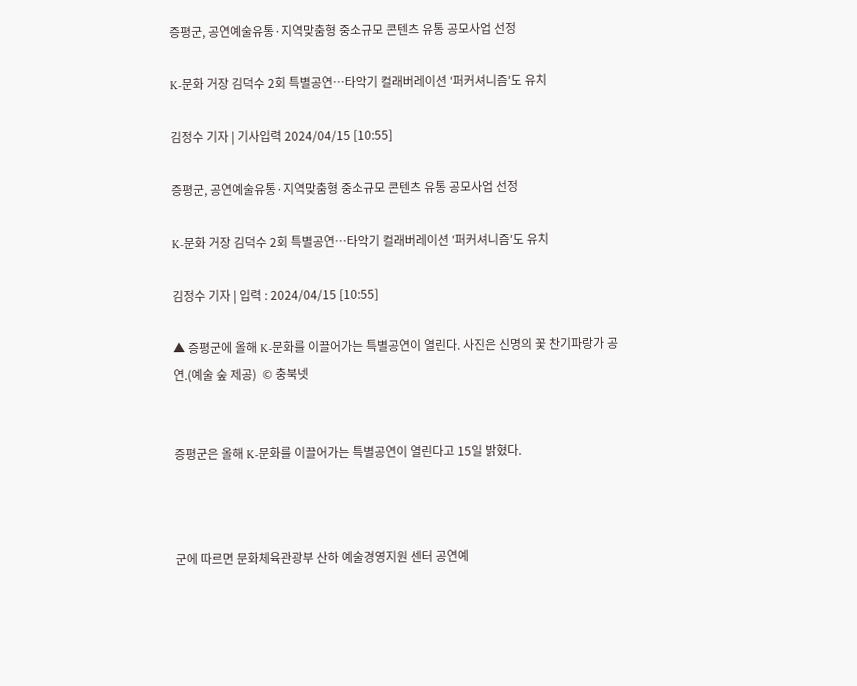증평군, 공연예술유통·지역맞춤형 중소규모 콘텐츠 유통 공모사업 선정

K-문화 거장 김덕수 2회 특별공연…타악기 컬래버레이션 ′퍼커셔니즘′도 유치

김정수 기자 | 기사입력 2024/04/15 [10:55]

증평군, 공연예술유통·지역맞춤형 중소규모 콘텐츠 유통 공모사업 선정

K-문화 거장 김덕수 2회 특별공연…타악기 컬래버레이션 ′퍼커셔니즘′도 유치

김정수 기자 | 입력 : 2024/04/15 [10:55]

▲ 증평군에 올해 K-문화를 이끌어가는 특별공연이 열린다. 사진은 신명의 꽃 찬기파랑가 공연.(예술 숲 제공)  © 충북넷


증평군은 올해 K-문화를 이끌어가는 특별공연이 열린다고 15일 밝혔다.



군에 따르면 문화체육관광부 산하 예술경영지원 센터 공연예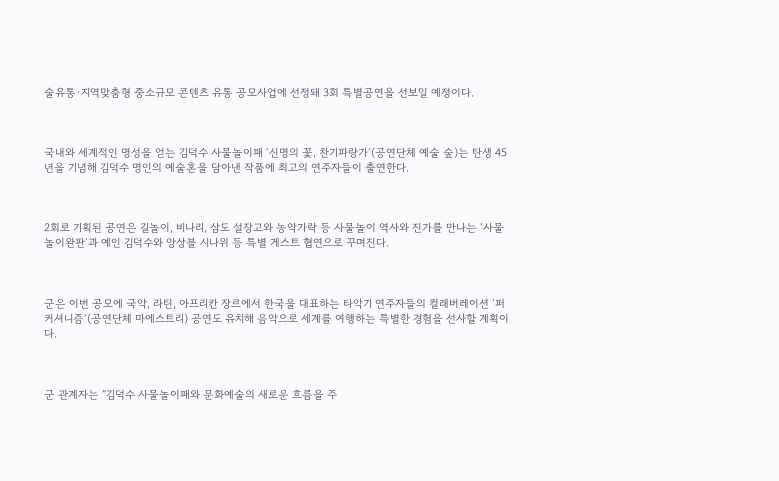술유통·지역맞춤형 중소규모 콘텐츠 유통 공모사업에 선정돼 3회 특별공연을 선보일 예정이다.



국내와 세계적인 명성을 얻는 김덕수 사물놀이패 ′신명의 꽃, 찬기파랑가′(공연단체 예술 숲)는 탄생 45년을 기념해 김덕수 명인의 예술혼을 담아낸 작품에 최고의 연주자들이 출연한다.



2회로 기획된 공연은 길놀이, 비나리, 삼도 설장고와 농악가락 등 사물놀이 역사와 진가를 만나는 ′사물놀이완판′과 예인 김덕수와 앙상블 시나위 등 특별 게스트 협연으로 꾸며진다.



군은 이번 공모에 국악, 라틴, 아프리칸 장르에서 한국을 대표하는 타악기 연주자들의 컬래버레이션 ′퍼커셔니즘′(공연단체 마에스트리) 공연도 유치해 음악으로 세계를 여행하는 특별한 경험을 선사할 계획이다.



군 관계자는 ″김덕수 사물놀이패와 문화예술의 새로운 흐름을 주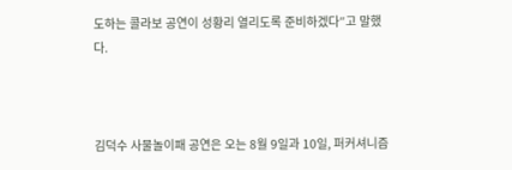도하는 콜라보 공연이 성황리 열리도록 준비하겠다″고 말했다.



김덕수 사물놀이패 공연은 오는 8월 9일과 10일, 퍼커셔니즘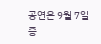공연은 9월 7일 증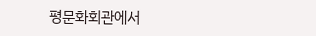평문화회관에서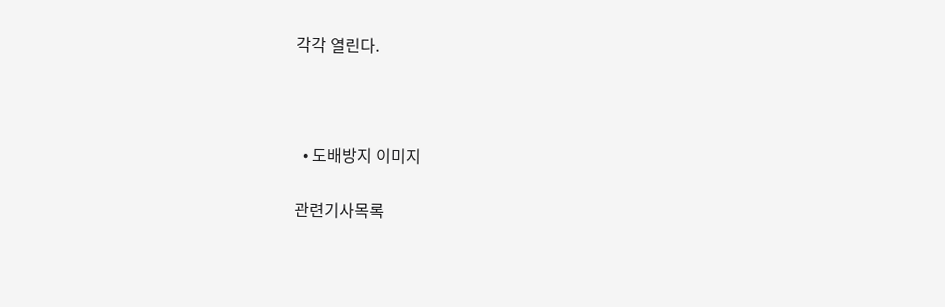각각 열린다.



  • 도배방지 이미지

관련기사목록